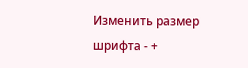Изменить размер шрифта - +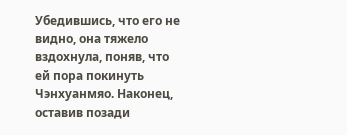Убедившись, что его не видно, она тяжело вздохнула, поняв, что ей пора покинуть Чэнхуанмяо. Наконец, оставив позади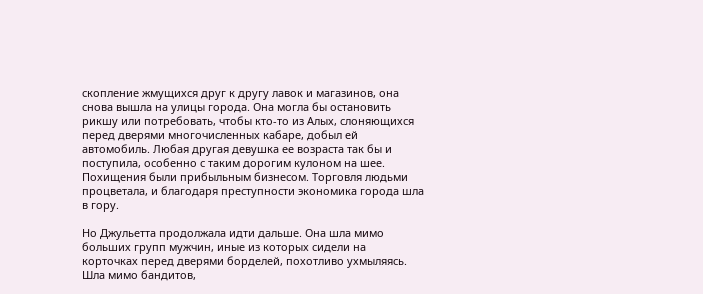скопление жмущихся друг к другу лавок и магазинов, она снова вышла на улицы города. Она могла бы остановить рикшу или потребовать, чтобы кто-то из Алых, слоняющихся перед дверями многочисленных кабаре, добыл ей автомобиль. Любая другая девушка ее возраста так бы и поступила, особенно с таким дорогим кулоном на шее. Похищения были прибыльным бизнесом. Торговля людьми процветала, и благодаря преступности экономика города шла в гору.

Но Джульетта продолжала идти дальше. Она шла мимо больших групп мужчин, иные из которых сидели на корточках перед дверями борделей, похотливо ухмыляясь. Шла мимо бандитов,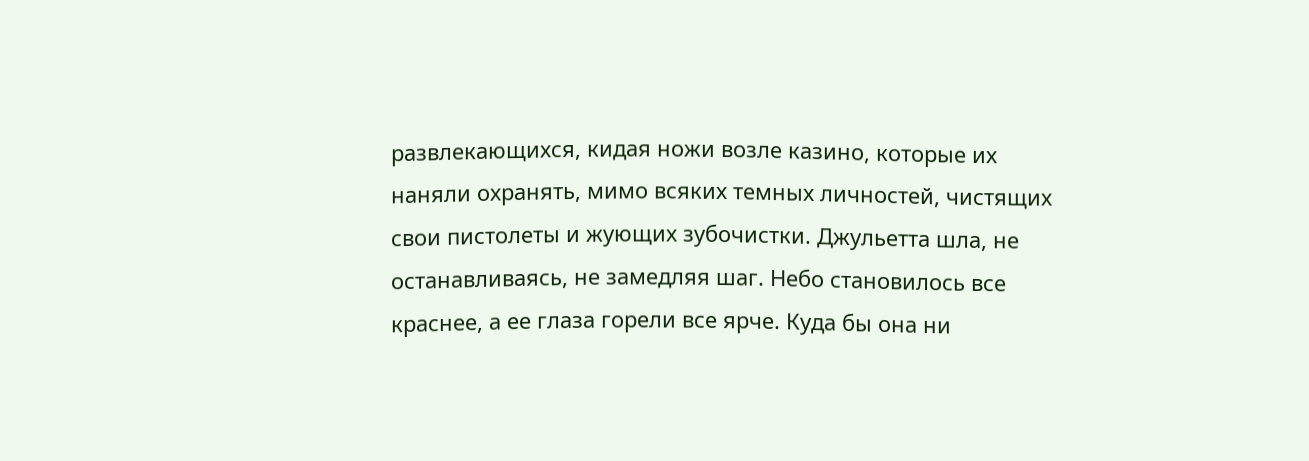развлекающихся, кидая ножи возле казино, которые их наняли охранять, мимо всяких темных личностей, чистящих свои пистолеты и жующих зубочистки. Джульетта шла, не останавливаясь, не замедляя шаг. Небо становилось все краснее, а ее глаза горели все ярче. Куда бы она ни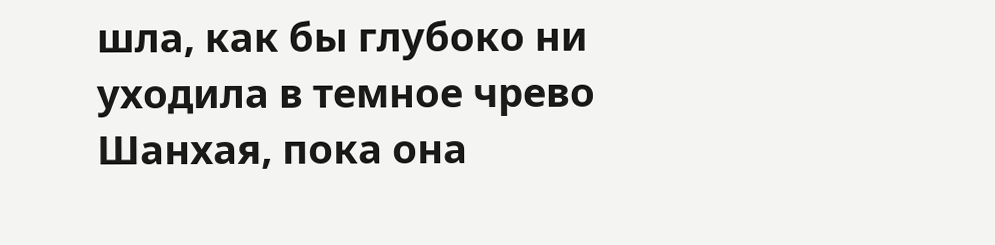шла, как бы глубоко ни уходила в темное чрево Шанхая, пока она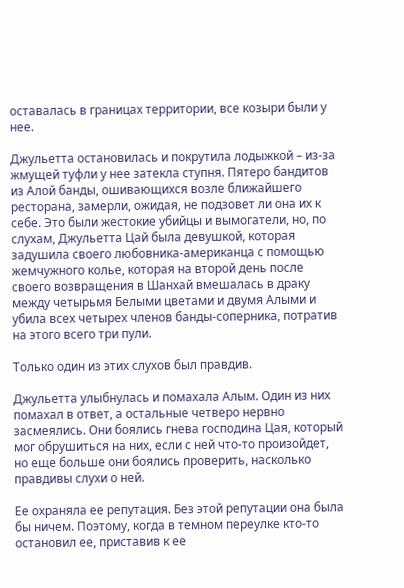оставалась в границах территории, все козыри были у нее.

Джульетта остановилась и покрутила лодыжкой – из-за жмущей туфли у нее затекла ступня. Пятеро бандитов из Алой банды, ошивающихся возле ближайшего ресторана, замерли, ожидая, не подзовет ли она их к себе. Это были жестокие убийцы и вымогатели, но, по слухам, Джульетта Цай была девушкой, которая задушила своего любовника-американца с помощью жемчужного колье, которая на второй день после своего возвращения в Шанхай вмешалась в драку между четырьмя Белыми цветами и двумя Алыми и убила всех четырех членов банды-соперника, потратив на этого всего три пули.

Только один из этих слухов был правдив.

Джульетта улыбнулась и помахала Алым. Один из них помахал в ответ, а остальные четверо нервно засмеялись. Они боялись гнева господина Цая, который мог обрушиться на них, если с ней что-то произойдет, но еще больше они боялись проверить, насколько правдивы слухи о ней.

Ее охраняла ее репутация. Без этой репутации она была бы ничем. Поэтому, когда в темном переулке кто-то остановил ее, приставив к ее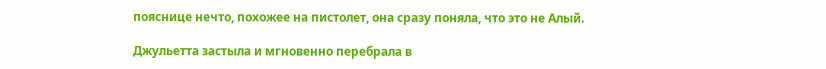пояснице нечто, похожее на пистолет, она сразу поняла, что это не Алый.

Джульетта застыла и мгновенно перебрала в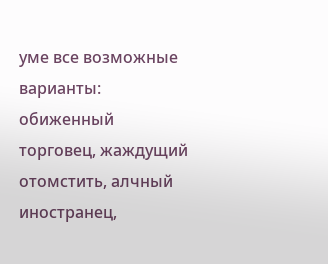уме все возможные варианты: обиженный торговец, жаждущий отомстить, алчный иностранец,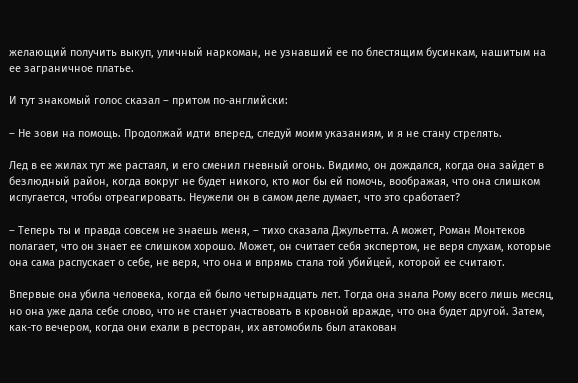желающий получить выкуп, уличный наркоман, не узнавший ее по блестящим бусинкам, нашитым на ее заграничное платье.

И тут знакомый голос сказал – притом по-английски:

– Не зови на помощь. Продолжай идти вперед, следуй моим указаниям, и я не стану стрелять.

Лед в ее жилах тут же растаял, и его сменил гневный огонь. Видимо, он дождался, когда она зайдет в безлюдный район, когда вокруг не будет никого, кто мог бы ей помочь, воображая, что она слишком испугается, чтобы отреагировать. Неужели он в самом деле думает, что это сработает?

– Теперь ты и правда совсем не знаешь меня, – тихо сказала Джульетта. А может, Роман Монтеков полагает, что он знает ее слишком хорошо. Может, он считает себя экспертом, не веря слухам, которые она сама распускает о себе, не веря, что она и впрямь стала той убийцей, которой ее считают.

Впервые она убила человека, когда ей было четырнадцать лет. Тогда она знала Рому всего лишь месяц, но она уже дала себе слово, что не станет участвовать в кровной вражде, что она будет другой. Затем, как-то вечером, когда они ехали в ресторан, их автомобиль был атакован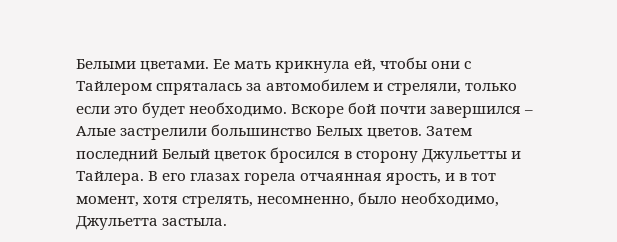Белыми цветами. Ее мать крикнула ей, чтобы они с Тайлером спряталась за автомобилем и стреляли, только если это будет необходимо. Вскоре бой почти завершился – Алые застрелили большинство Белых цветов. Затем последний Белый цветок бросился в сторону Джульетты и Тайлера. В его глазах горела отчаянная ярость, и в тот момент, хотя стрелять, несомненно, было необходимо, Джульетта застыла.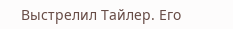Выстрелил Тайлер. Его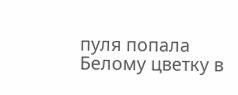пуля попала Белому цветку в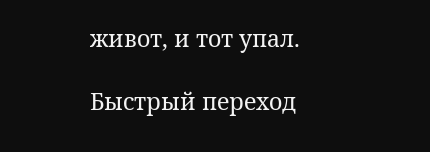живот, и тот упал.

Быстрый переход